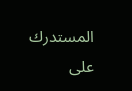المستدرك على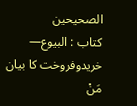الصحيحين
كتاب : البيوع— خریدوفروخت کا بیان
مَنْ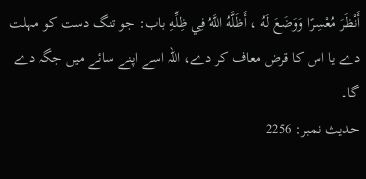أَنْظَرَ مُعْسِرًا وَوَضَعَ لَهُ ، أَظَلَّهُ اللَّهُ فِي ظِلِّهِ باب: جو تنگ دست کو مہلت دے یا اس کا قرض معاف کر دے، اللہ اسے اپنے سائے میں جگہ دے گا۔
حدیث نمبر: 2256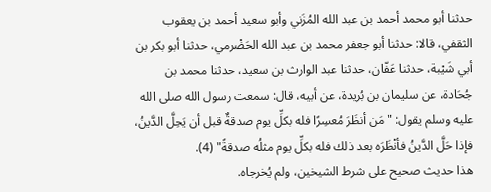حدثنا أبو محمد أحمد بن عبد الله المُزَني وأبو سعيد أحمد بن يعقوب الثقفي، قالا: حدثنا أبو جعفر محمد بن عبد الله الحَضْرمي، حدثنا أبو بكر بن أبي شَيْبة، حدثنا عَفّان، حدثنا عبد الوارث بن سعيد، حدثنا محمد بن جُحَادة، عن سليمان بن بُريدة، عن أبيه، قال: سمعت رسول الله صلى الله عليه وسلم يقول: "مَن أنظَرَ مُعسِرًا فله بكلِّ يوم صدقةٌ قبل أن يَحِلَّ الدَّينُ، فإذا حَلَّ الدَّينُ فأنْظَرَه بعد ذلك فله بكلِّ يوم مثلُه صدقةً" (4).
هذا حديث صحيح على شرط الشيخين، ولم يُخرجاه.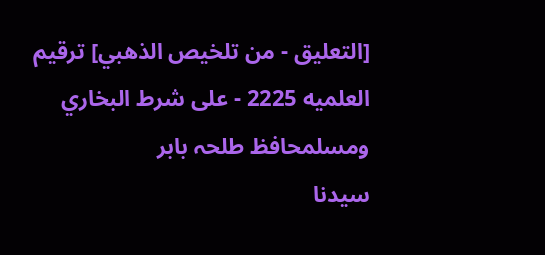[التعليق - من تلخيص الذهبي] ترقيم العلميه 2225 - على شرط البخاري ومسلمحافظ طلحہ بابر
سیدنا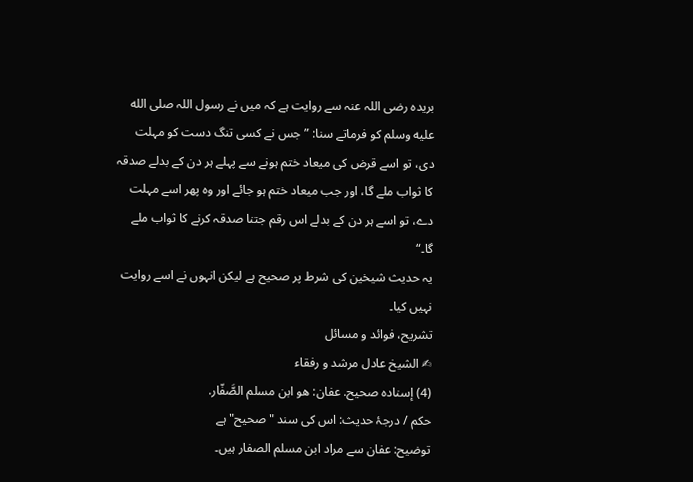بریدہ رضی اللہ عنہ سے روایت ہے کہ میں نے رسول اللہ صلى الله عليه وسلم کو فرماتے سنا: ”جس نے کسی تنگ دست کو مہلت دی، تو اسے قرض کی میعاد ختم ہونے سے پہلے ہر دن کے بدلے صدقہ کا ثواب ملے گا، اور جب میعاد ختم ہو جائے اور وہ پھر اسے مہلت دے، تو اسے ہر دن کے بدلے اس رقم جتنا صدقہ کرنے کا ثواب ملے گا۔“
یہ حدیث شیخین کی شرط پر صحیح ہے لیکن انہوں نے اسے روایت نہیں کیا۔
تشریح، فوائد و مسائل
✍ الشیخ عادل مرشد و رفقاء
(4) إسناده صحيح. عفان: هو ابن مسلم الصَّفّار.
حکم / درجۂ حدیث: اس کی سند "صحیح" ہے
توضیح: عفان سے مراد ابن مسلم الصفار ہیں۔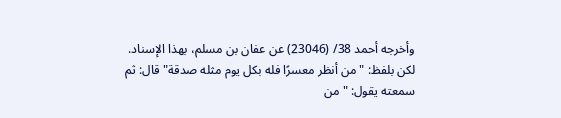وأخرجه أحمد 38/ (23046) عن عفان بن مسلم، بهذا الإسناد. لكن بلفظ: "من أنظر معسرًا فله بكل يوم مثله صدقة" قال: ثم سمعته يقول: "من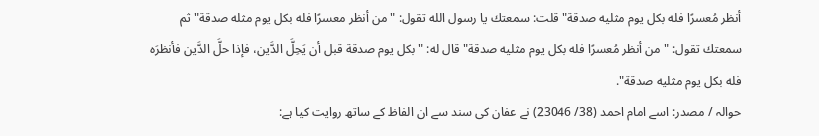أنظر مُعسرًا فله بكل يوم مثليه صدقة" قلت: سمعتك يا رسول الله تقول: "من أنظر معسرًا فله بكل يوم مثله صدقة" ثم سمعتك تقول: "من أنظر مُعسرًا فله بكل يوم مثليه صدقة" قال له: "بكل يوم صدقة قبل أن يَحِلَّ الدَّين، فإذا حلَّ الدَّين فأنظرَه فله بكل يوم مثليه صدقة".
حوالہ / مصدر: اسے امام احمد (38/ 23046) نے عفان کی سند سے ان الفاظ کے ساتھ روایت کیا ہے: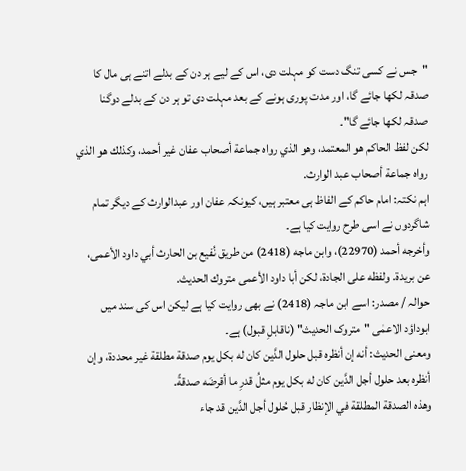"جس نے کسی تنگ دست کو مہلت دی، اس کے لیے ہر دن کے بدلے اتنے ہی مال کا صدقہ لکھا جائے گا، اور مدت پوری ہونے کے بعد مہلت دی تو ہر دن کے بدلے دوگنا صدقہ لکھا جائے گا"۔
لكن لفظ الحاكم هو المعتمد، وهو الذي رواه جماعة أصحاب عفان غير أحمد، وكذلك هو الذي رواه جماعة أصحاب عبد الوارث.
اہم نکتہ: امام حاکم کے الفاظ ہی معتبر ہیں، کیونکہ عفان اور عبدالوارث کے دیگر تمام شاگردوں نے اسی طرح روایت کیا ہے۔
وأخرجه أحمد (22970)، وابن ماجه (2418) من طريق نُفيع بن الحارث أبي داود الأعمى، عن بريدة. ولفظه على الجادة، لكن أبا داود الأعمى متروك الحديث.
حوالہ / مصدر: اسے ابن ماجہ (2418) نے بھی روایت کیا ہے لیکن اس کی سند میں ابوداؤد الاعمٰی "متروک الحدیث" (ناقابلِ قبول) ہے۔
ومعنى الحديث: أنه إن أنظره قبل حلول الدَّين كان له بكل يوم صدقة مطلقة غير محددة، وإن أنظره بعد حلول أجل الدَّين كان له بكل يوم مثلُ قدرِ ما أقرضَه صدقةً.
وهذه الصدقة المطلقة في الإنظار قبل حُلول أجل الدَّين قد جاء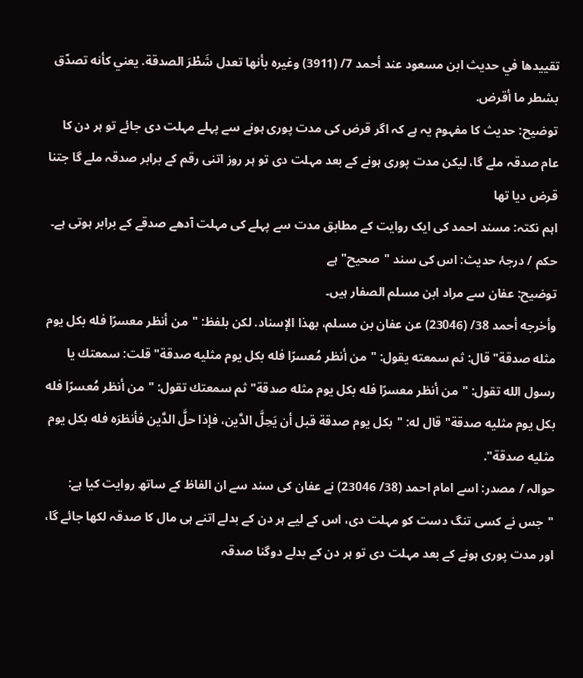تقييدها في حديث ابن مسعود عند أحمد 7/ (3911) وغيره بأنها تعدل شَطْرَ الصدقة. يعني كأنه تصدّق بشطر ما أقرض.
توضیح: حدیث کا مفہوم یہ ہے کہ اگر قرض کی مدت پوری ہونے سے پہلے مہلت دی جائے تو ہر دن کا عام صدقہ ملے گا، لیکن مدت پوری ہونے کے بعد مہلت دی تو ہر روز اتنی رقم کے برابر صدقہ ملے گا جتنا قرض دیا تھا
اہم نکتہ: مسند احمد کی ایک روایت کے مطابق مدت سے پہلے کی مہلت آدھے صدقے کے برابر ہوتی ہے۔
حکم / درجۂ حدیث: اس کی سند "صحیح" ہے
توضیح: عفان سے مراد ابن مسلم الصفار ہیں۔
وأخرجه أحمد 38/ (23046) عن عفان بن مسلم، بهذا الإسناد. لكن بلفظ: "من أنظر معسرًا فله بكل يوم مثله صدقة" قال: ثم سمعته يقول: "من أنظر مُعسرًا فله بكل يوم مثليه صدقة" قلت: سمعتك يا رسول الله تقول: "من أنظر معسرًا فله بكل يوم مثله صدقة" ثم سمعتك تقول: "من أنظر مُعسرًا فله بكل يوم مثليه صدقة" قال له: "بكل يوم صدقة قبل أن يَحِلَّ الدَّين، فإذا حلَّ الدَّين فأنظرَه فله بكل يوم مثليه صدقة".
حوالہ / مصدر: اسے امام احمد (38/ 23046) نے عفان کی سند سے ان الفاظ کے ساتھ روایت کیا ہے: "جس نے کسی تنگ دست کو مہلت دی، اس کے لیے ہر دن کے بدلے اتنے ہی مال کا صدقہ لکھا جائے گا، اور مدت پوری ہونے کے بعد مہلت دی تو ہر دن کے بدلے دوگنا صدقہ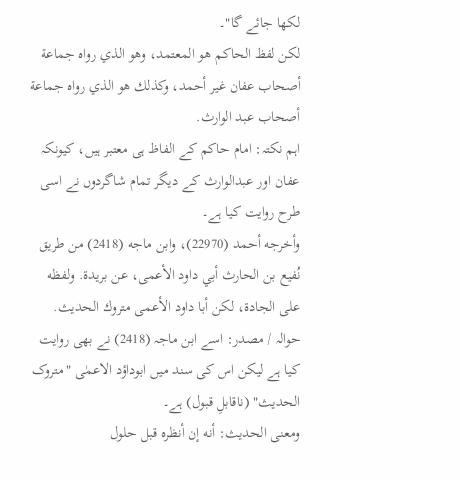لکھا جائے گا"۔
لكن لفظ الحاكم هو المعتمد، وهو الذي رواه جماعة أصحاب عفان غير أحمد، وكذلك هو الذي رواه جماعة أصحاب عبد الوارث.
اہم نکتہ: امام حاکم کے الفاظ ہی معتبر ہیں، کیونکہ عفان اور عبدالوارث کے دیگر تمام شاگردوں نے اسی طرح روایت کیا ہے۔
وأخرجه أحمد (22970)، وابن ماجه (2418) من طريق نُفيع بن الحارث أبي داود الأعمى، عن بريدة. ولفظه على الجادة، لكن أبا داود الأعمى متروك الحديث.
حوالہ / مصدر: اسے ابن ماجہ (2418) نے بھی روایت کیا ہے لیکن اس کی سند میں ابوداؤد الاعمٰی "متروک الحدیث" (ناقابلِ قبول) ہے۔
ومعنى الحديث: أنه إن أنظره قبل حلول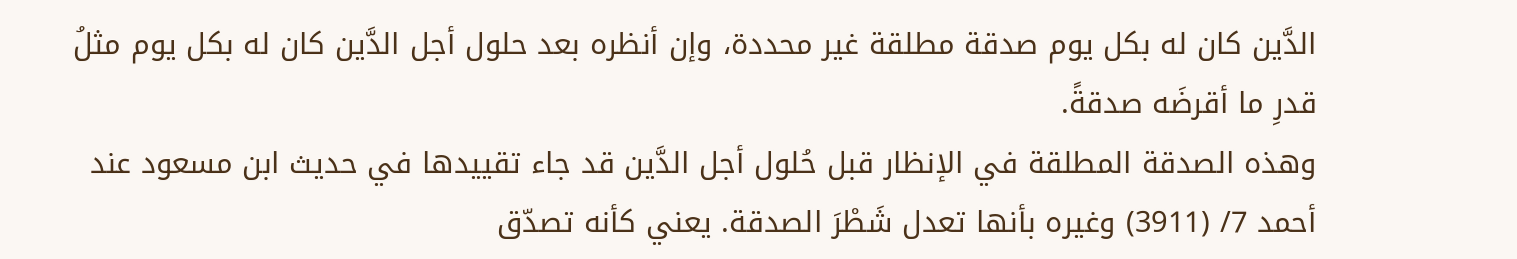الدَّين كان له بكل يوم صدقة مطلقة غير محددة، وإن أنظره بعد حلول أجل الدَّين كان له بكل يوم مثلُ قدرِ ما أقرضَه صدقةً.
وهذه الصدقة المطلقة في الإنظار قبل حُلول أجل الدَّين قد جاء تقييدها في حديث ابن مسعود عند أحمد 7/ (3911) وغيره بأنها تعدل شَطْرَ الصدقة. يعني كأنه تصدّق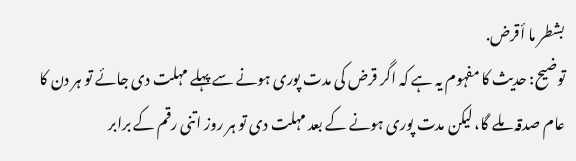بشطر ما أقرض.
توضیح: حدیث کا مفہوم یہ ہے کہ اگر قرض کی مدت پوری ہونے سے پہلے مہلت دی جائے تو ہر دن کا عام صدقہ ملے گا، لیکن مدت پوری ہونے کے بعد مہلت دی تو ہر روز اتنی رقم کے برابر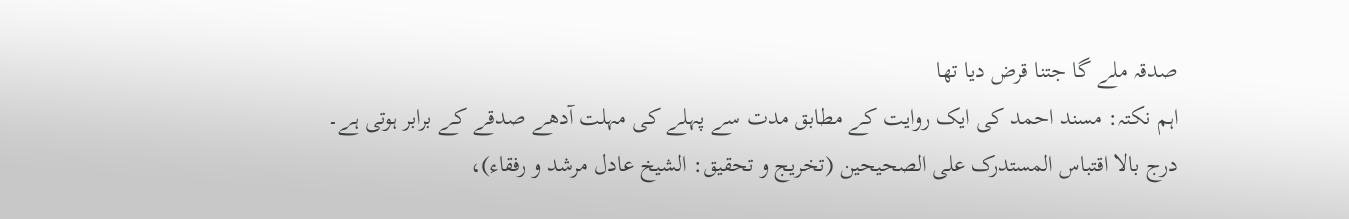صدقہ ملے گا جتنا قرض دیا تھا
اہم نکتہ: مسند احمد کی ایک روایت کے مطابق مدت سے پہلے کی مہلت آدھے صدقے کے برابر ہوتی ہے۔
درج بالا اقتباس المستدرک علی الصحیحین (تخریج و تحقیق: الشیخ عادل مرشد و رفقاء)،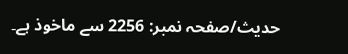حدیث/صفحہ نمبر: 2256 سے ماخوذ ہے۔